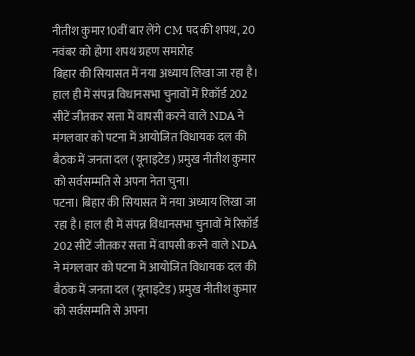नीतीश कुमार10वीं बार लेंगे CM पद की शपथ, 20 नवंबर को होगा शपथ ग्रहण समारोह
बिहार की सियासत में नया अध्याय लिखा जा रहा है। हाल ही में संपन्न विधानसभा चुनावों में रिकॉर्ड 202 सीटें जीतकर सत्ता में वापसी करने वाले NDA ने मंगलवार को पटना में आयोजित विधायक दल की बैठक में जनता दल (यूनाइटेड) प्रमुख नीतीश कुमार को सर्वसम्मति से अपना नेता चुना।
पटना। बिहार की सियासत में नया अध्याय लिखा जा रहा है। हाल ही में संपन्न विधानसभा चुनावों में रिकॉर्ड 202 सीटें जीतकर सत्ता में वापसी करने वाले NDA ने मंगलवार को पटना में आयोजित विधायक दल की बैठक में जनता दल (यूनाइटेड) प्रमुख नीतीश कुमार को सर्वसम्मति से अपना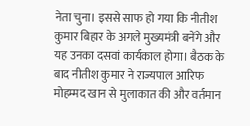नेता चुना। इससे साफ हो गया कि नीतीश कुमार बिहार के अगले मुख्यमंत्री बनेंगे और यह उनका दसवां कार्यकाल होगा। बैठक के बाद नीतीश कुमार ने राज्यपाल आरिफ मोहम्मद खान से मुलाकात की और वर्तमान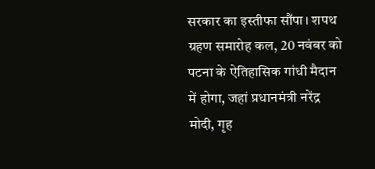सरकार का इस्तीफा सौंपा। शपथ ग्रहण समारोह कल, 20 नवंबर को पटना के ऐतिहासिक गांधी मैदान में होगा, जहां प्रधानमंत्री नरेंद्र मोदी, गृह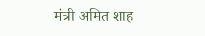मंत्री अमित शाह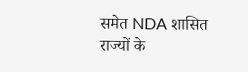समेत NDA शासित राज्यों के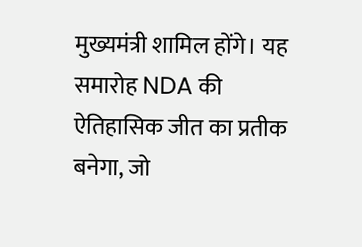मुख्यमंत्री शामिल होंगे। यह समारोह NDA की ऐतिहासिक जीत का प्रतीक बनेगा, जो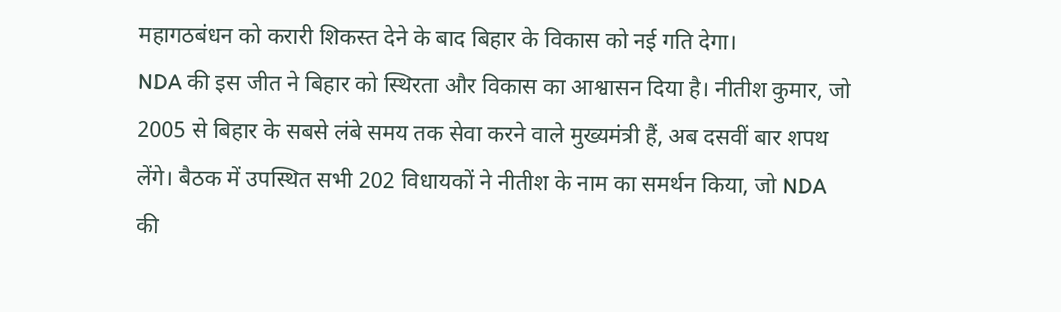महागठबंधन को करारी शिकस्त देने के बाद बिहार के विकास को नई गति देगा।
NDA की इस जीत ने बिहार को स्थिरता और विकास का आश्वासन दिया है। नीतीश कुमार, जो 2005 से बिहार के सबसे लंबे समय तक सेवा करने वाले मुख्यमंत्री हैं, अब दसवीं बार शपथ लेंगे। बैठक में उपस्थित सभी 202 विधायकों ने नीतीश के नाम का समर्थन किया, जो NDA की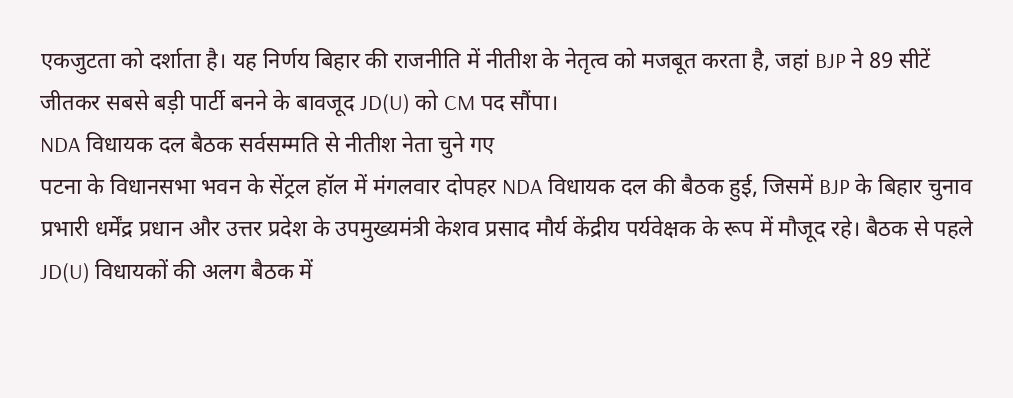एकजुटता को दर्शाता है। यह निर्णय बिहार की राजनीति में नीतीश के नेतृत्व को मजबूत करता है, जहां BJP ने 89 सीटें जीतकर सबसे बड़ी पार्टी बनने के बावजूद JD(U) को CM पद सौंपा।
NDA विधायक दल बैठक सर्वसम्मति से नीतीश नेता चुने गए
पटना के विधानसभा भवन के सेंट्रल हॉल में मंगलवार दोपहर NDA विधायक दल की बैठक हुई, जिसमें BJP के बिहार चुनाव प्रभारी धर्मेंद्र प्रधान और उत्तर प्रदेश के उपमुख्यमंत्री केशव प्रसाद मौर्य केंद्रीय पर्यवेक्षक के रूप में मौजूद रहे। बैठक से पहले JD(U) विधायकों की अलग बैठक में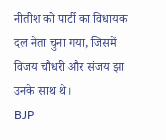नीतीश को पार्टी का विधायक दल नेता चुना गया, जिसमें विजय चौधरी और संजय झा उनके साथ थे।
BJP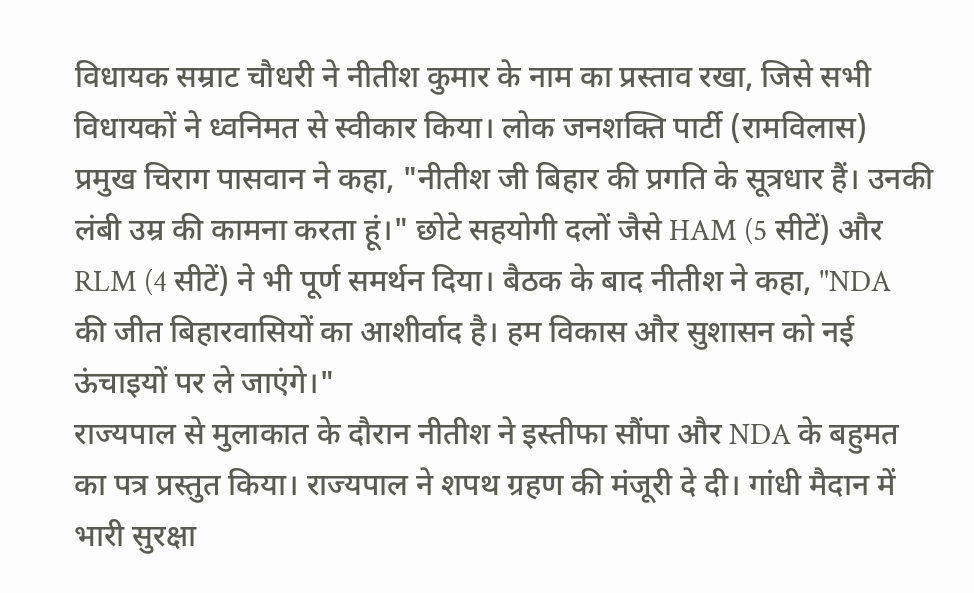विधायक सम्राट चौधरी ने नीतीश कुमार के नाम का प्रस्ताव रखा, जिसे सभी विधायकों ने ध्वनिमत से स्वीकार किया। लोक जनशक्ति पार्टी (रामविलास) प्रमुख चिराग पासवान ने कहा, "नीतीश जी बिहार की प्रगति के सूत्रधार हैं। उनकी लंबी उम्र की कामना करता हूं।" छोटे सहयोगी दलों जैसे HAM (5 सीटें) और RLM (4 सीटें) ने भी पूर्ण समर्थन दिया। बैठक के बाद नीतीश ने कहा, "NDA की जीत बिहारवासियों का आशीर्वाद है। हम विकास और सुशासन को नई ऊंचाइयों पर ले जाएंगे।"
राज्यपाल से मुलाकात के दौरान नीतीश ने इस्तीफा सौंपा और NDA के बहुमत का पत्र प्रस्तुत किया। राज्यपाल ने शपथ ग्रहण की मंजूरी दे दी। गांधी मैदान में भारी सुरक्षा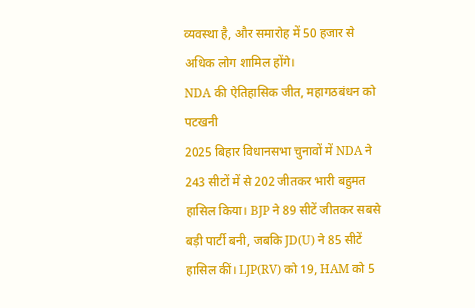व्यवस्था है, और समारोह में 50 हजार से अधिक लोग शामिल होंगे।
NDA की ऐतिहासिक जीत, महागठबंधन को पटखनी
2025 बिहार विधानसभा चुनावों में NDA ने 243 सीटों में से 202 जीतकर भारी बहुमत हासिल किया। BJP ने 89 सीटें जीतकर सबसे बड़ी पार्टी बनी, जबकि JD(U) ने 85 सीटें हासिल कीं। LJP(RV) को 19, HAM को 5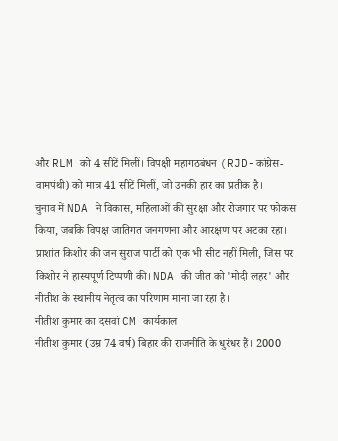और RLM को 4 सीटें मिलीं। विपक्षी महागठबंधन (RJD-कांग्रेस-वामपंथी) को मात्र 41 सीटें मिलीं, जो उनकी हार का प्रतीक है।
चुनाव में NDA ने विकास, महिलाओं की सुरक्षा और रोजगार पर फोकस किया, जबकि विपक्ष जातिगत जनगणना और आरक्षण पर अटका रहा। प्राशांत किशोर की जन सुराज पार्टी को एक भी सीट नहीं मिली, जिस पर किशोर ने हास्यपूर्ण टिप्पणी की। NDA की जीत को 'मोदी लहर' और नीतीश के स्थानीय नेतृत्व का परिणाम माना जा रहा है।
नीतीश कुमार का दसवां CM कार्यकाल
नीतीश कुमार (उम्र 74 वर्ष) बिहार की राजनीति के धुरंधर हैं। 2000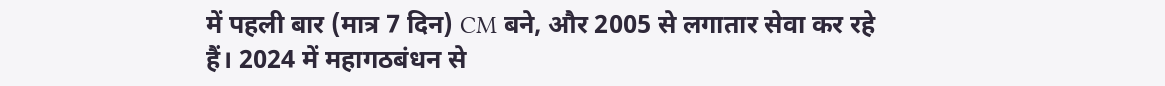में पहली बार (मात्र 7 दिन) CM बने, और 2005 से लगातार सेवा कर रहे हैं। 2024 में महागठबंधन से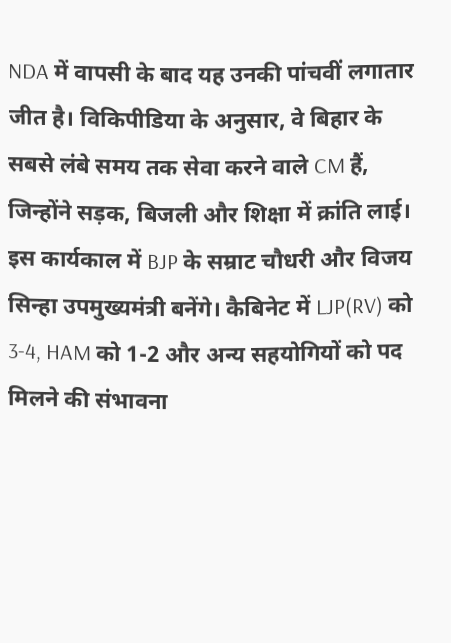NDA में वापसी के बाद यह उनकी पांचवीं लगातार जीत है। विकिपीडिया के अनुसार, वे बिहार के सबसे लंबे समय तक सेवा करने वाले CM हैं, जिन्होंने सड़क, बिजली और शिक्षा में क्रांति लाई।
इस कार्यकाल में BJP के सम्राट चौधरी और विजय सिन्हा उपमुख्यमंत्री बनेंगे। कैबिनेट में LJP(RV) को 3-4, HAM को 1-2 और अन्य सहयोगियों को पद मिलने की संभावना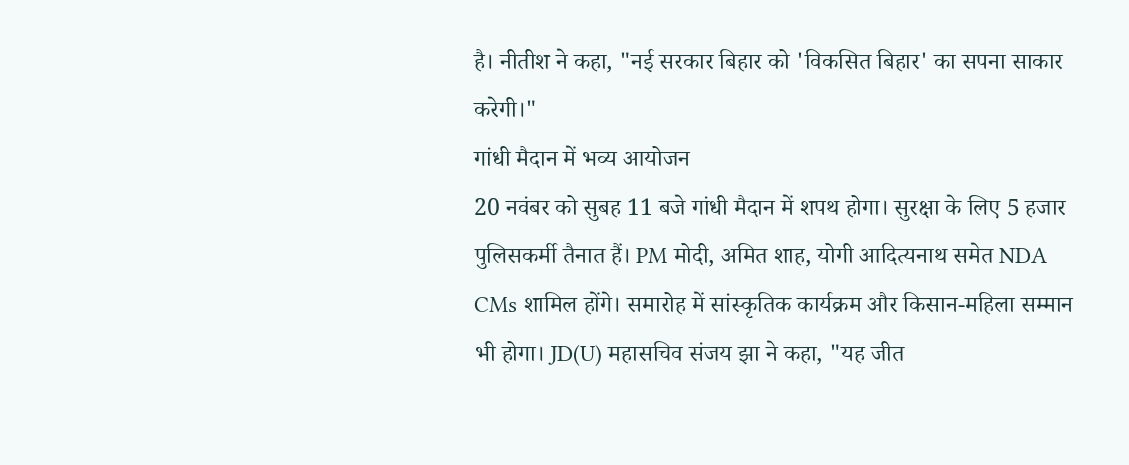है। नीतीश ने कहा, "नई सरकार बिहार को 'विकसित बिहार' का सपना साकार करेगी।"
गांधी मैदान में भव्य आयोजन
20 नवंबर को सुबह 11 बजे गांधी मैदान में शपथ होगा। सुरक्षा के लिए 5 हजार पुलिसकर्मी तैनात हैं। PM मोदी, अमित शाह, योगी आदित्यनाथ समेत NDA CMs शामिल होंगे। समारोह में सांस्कृतिक कार्यक्रम और किसान-महिला सम्मान भी होगा। JD(U) महासचिव संजय झा ने कहा, "यह जीत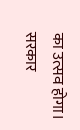का उत्सव होगा। सरकार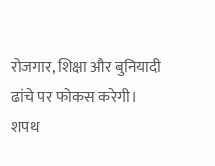रोजगार, शिक्षा और बुनियादी ढांचे पर फोकस करेगी। शपथ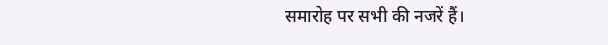समारोह पर सभी की नजरें हैं।